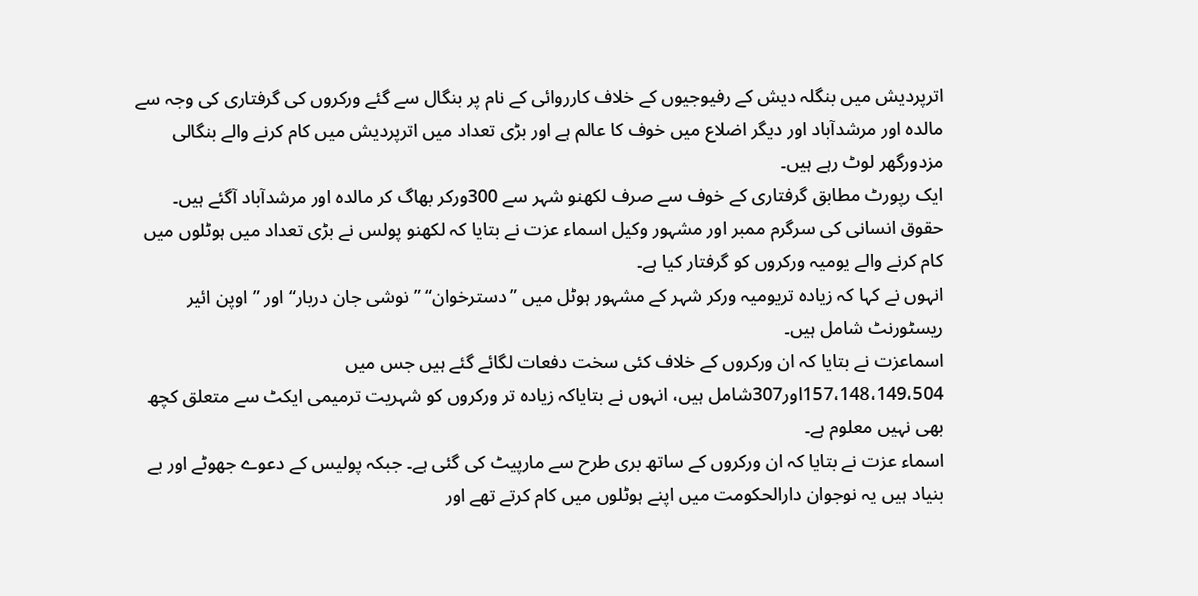اترپردیش میں بنگلہ دیش کے رفیوجیوں کے خلاف کارروائی کے نام پر بنگال سے گئے ورکروں کی گرفتاری کی وجہ سے مالدہ اور مرشدآباد اور دیگر اضلاع میں خوف کا عالم ہے اور بڑی تعداد میں اترپردیش میں کام کرنے والے بنگالی مزدورگھر لوٹ رہے ہیں۔
ایک رپورٹ مطابق گرفتاری کے خوف سے صرف لکھنو شہر سے 300ورکر بھاگ کر مالدہ اور مرشدآباد آگئے ہیں۔
حقوق انسانی کی سرگرم ممبر اور مشہور وکیل اسماء عزت نے بتایا کہ لکھنو پولس نے بڑی تعداد میں ہوٹلوں میں کام کرنے والے یومیہ ورکروں کو گرفتار کیا ہے۔
انہوں نے کہا کہ زیادہ تریومیہ ورکر شہر کے مشہور ہوٹل میں ”دسترخوان“ ”نوشی جان دربار“ اور ”اوپن ائیر ریسٹورنٹ شامل ہیں۔
اسماعزت نے بتایا کہ ان ورکروں کے خلاف کئی سخت دفعات لگائے گئے ہیں جس میں 157،148،149،504اور307شامل ہیں، انہوں نے بتایاکہ زیادہ تر ورکروں کو شہریت ترمیمی ایکٹ سے متعلق کچھ بھی نہیں معلوم ہے۔
اسماء عزت نے بتایا کہ ان ورکروں کے ساتھ بری طرح سے مارپیٹ کی گئی ہے۔ جبکہ پولیس کے دعوے جھوٹے اور بے بنیاد ہیں یہ نوجوان دارالحکومت میں اپنے ہوٹلوں میں کام کرتے تھے اور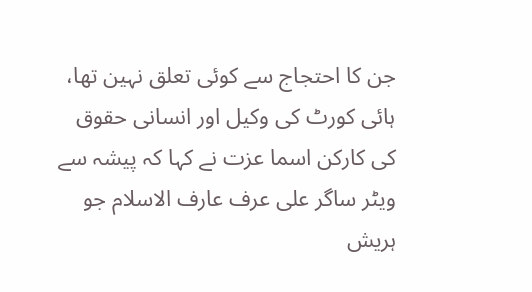جن کا احتجاج سے کوئی تعلق نہین تھا، ہائی کورٹ کی وکیل اور انسانی حقوق کی کارکن اسما عزت نے کہا کہ پیشہ سے ویٹر ساگر علی عرف عارف الاسلام جو ہریش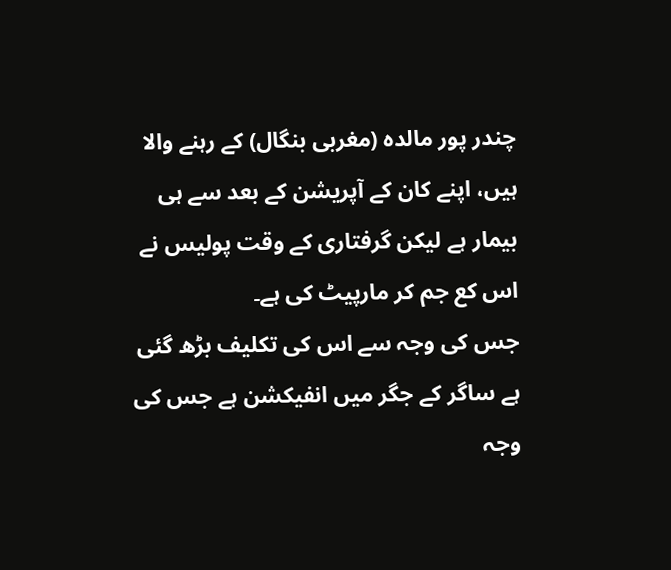چندر پور مالدہ (مغربی بنگال) کے رہنے والا ہیں، اپنے کان کے آپریشن کے بعد سے ہی بیمار ہے لیکن گرفتاری کے وقت پولیس نے اس کع جم کر مارپیٹ کی ہے۔
جس کی وجہ سے اس کی تکلیف بڑھ گئی ہے ساگر کے جگر میں انفیکشن ہے جس کی وجہ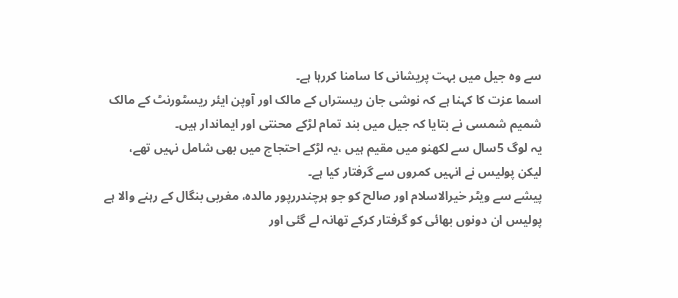سے وہ جیل میں بہت پریشانی کا سامنا کررہا ہے۔
اسما عزت کا کہنا ہے کہ نوشی جان ریستراں کے مالک اور آوپن ایئر ریسٹورنٹ کے مالک شمیم شمسی نے بتایا کہ جیل میں بند تمام لڑکے محنتی اور ایماندار ہیں۔
یہ لوگ 5سال سے لکھنو میں مقیم ہیں ،یہ لڑکے احتجاج میں بھی شامل نہیں تھے، لیکن پولیس نے انہیں کمروں سے گرفتار کیا ہے۔
پیشے سے ویٹر خیرالاسلام اور صالح کو جو ہرچندررپور مالدہ، مغربی بنگال کے رہنے والا ہے پولیس ان دونوں بھائی کو گرفتار کرکے تھانہ لے گئی اور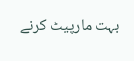بہت مارپیٹ کرنے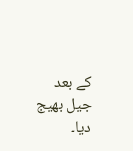کے بعد جیل بھیج دیا۔